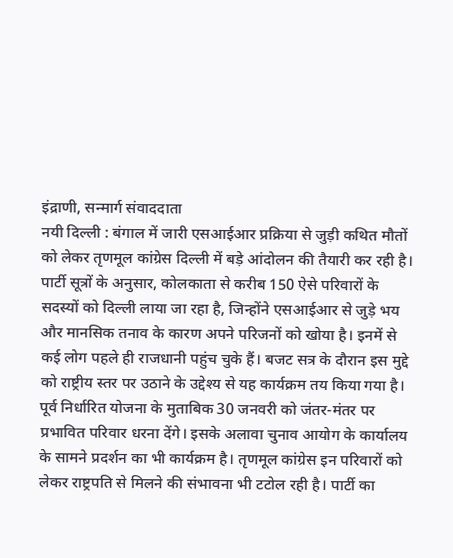इंद्राणी, सन्मार्ग संवाददाता
नयी दिल्ली : बंगाल में जारी एसआईआर प्रक्रिया से जुड़ी कथित मौतों को लेकर तृणमूल कांग्रेस दिल्ली में बड़े आंदोलन की तैयारी कर रही है। पार्टी सूत्रों के अनुसार, कोलकाता से करीब 150 ऐसे परिवारों के सदस्यों को दिल्ली लाया जा रहा है, जिन्होंने एसआईआर से जुड़े भय और मानसिक तनाव के कारण अपने परिजनों को खोया है। इनमें से कई लोग पहले ही राजधानी पहुंच चुके हैं। बजट सत्र के दौरान इस मुद्दे को राष्ट्रीय स्तर पर उठाने के उद्देश्य से यह कार्यक्रम तय किया गया है। पूर्व निर्धारित योजना के मुताबिक 30 जनवरी को जंतर-मंतर पर प्रभावित परिवार धरना देंगे। इसके अलावा चुनाव आयोग के कार्यालय के सामने प्रदर्शन का भी कार्यक्रम है। तृणमूल कांग्रेस इन परिवारों को लेकर राष्ट्रपति से मिलने की संभावना भी टटोल रही है। पार्टी का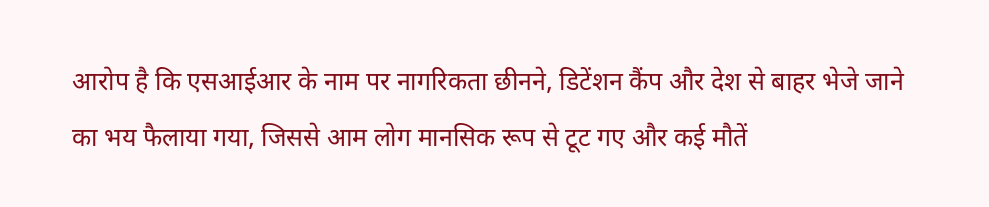आरोप है कि एसआईआर के नाम पर नागरिकता छीनने, डिटेंशन कैंप और देश से बाहर भेजे जाने का भय फैलाया गया, जिससे आम लोग मानसिक रूप से टूट गए और कई मौतें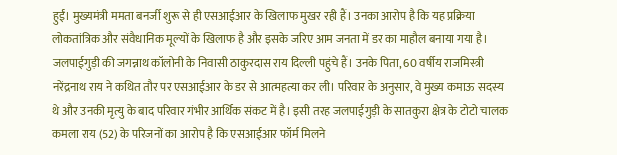हुईं। मुख्यमंत्री ममता बनर्जी शुरू से ही एसआईआर के खिलाफ मुखर रही हैं। उनका आरोप है कि यह प्रक्रिया लोकतांत्रिक और संवैधानिक मूल्यों के खिलाफ है और इसके जरिए आम जनता में डर का माहौल बनाया गया है।
जलपाईगुड़ी की जगन्नाथ कॉलोनी के निवासी ठाकुरदास राय दिल्ली पहुंचे हैं। उनके पिता, 60 वर्षीय राजमिस्त्री नरेंद्रनाथ राय ने कथित तौर पर एसआईआर के डर से आत्महत्या कर ली। परिवार के अनुसार, वे मुख्य कमाऊ सदस्य थे और उनकी मृत्यु के बाद परिवार गंभीर आर्थिक संकट में है। इसी तरह जलपाईगुड़ी के सातकुरा क्षेत्र के टोटो चालक कमला राय (52) के परिजनों का आरोप है कि एसआईआर फॉर्म मिलने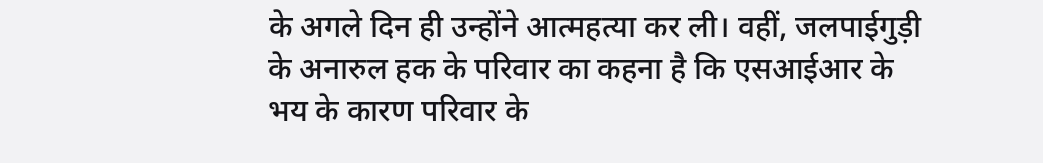के अगले दिन ही उन्होंने आत्महत्या कर ली। वहीं, जलपाईगुड़ी के अनारुल हक के परिवार का कहना है कि एसआईआर के भय के कारण परिवार के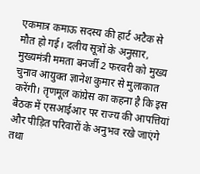एकमात्र कमाऊ सदस्य की हार्ट अटैक से मौत हो गई। दलीय सूत्रों के अनुसार, मुख्यमंत्री ममता बनर्जी 2 फरवरी को मुख्य चुनाव आयुक्त ज्ञानेश कुमार से मुलाकात करेंगी। तृणमूल कांग्रेस का कहना है कि इस बैठक में एसआईआर पर राज्य की आपत्तियां और पीड़ित परिवारों के अनुभव रखे जाएंगे तथा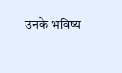उनके भविष्य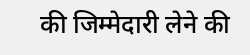की जिम्मेदारी लेने की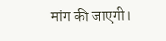मांग की जाएगी।